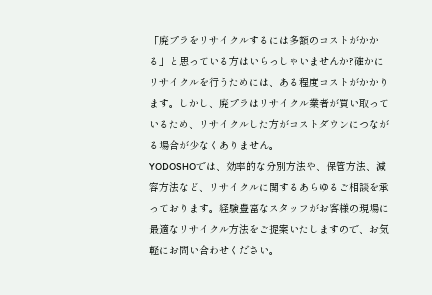「廃プラをリサイクルするには多額のコストがかかる」と思っている方はいらっしゃいませんか?確かにリサイクルを行うためには、ある程度コストがかかります。しかし、廃プラはリサイクル業者が買い取っているため、リサイクルした方がコストダウンにつながる場合が少なくありません。
YODOSHOでは、効率的な分別方法や、保管方法、減容方法など、リサイクルに関するあらゆるご相談を承っております。経験豊富なスタッフがお客様の現場に最適なリサイクル方法をご提案いたしますので、お気軽にお問い合わせください。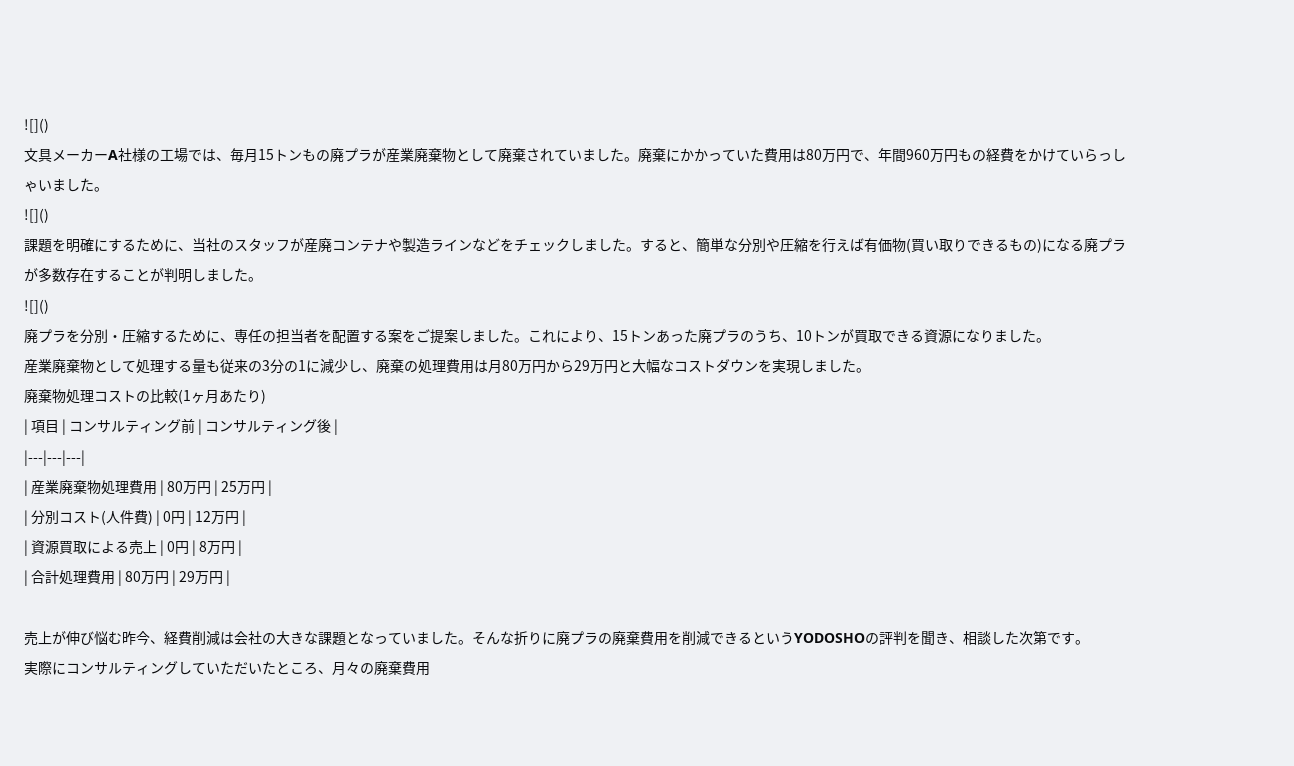![]()
文具メーカーA社様の工場では、毎月15トンもの廃プラが産業廃棄物として廃棄されていました。廃棄にかかっていた費用は80万円で、年間960万円もの経費をかけていらっしゃいました。
![]()
課題を明確にするために、当社のスタッフが産廃コンテナや製造ラインなどをチェックしました。すると、簡単な分別や圧縮を行えば有価物(買い取りできるもの)になる廃プラが多数存在することが判明しました。
![]()
廃プラを分別・圧縮するために、専任の担当者を配置する案をご提案しました。これにより、15トンあった廃プラのうち、10トンが買取できる資源になりました。
産業廃棄物として処理する量も従来の3分の1に減少し、廃棄の処理費用は月80万円から29万円と大幅なコストダウンを実現しました。
廃棄物処理コストの比較(1ヶ月あたり)
| 項目 | コンサルティング前 | コンサルティング後 |
|---|---|---|
| 産業廃棄物処理費用 | 80万円 | 25万円 |
| 分別コスト(人件費) | 0円 | 12万円 |
| 資源買取による売上 | 0円 | 8万円 |
| 合計処理費用 | 80万円 | 29万円 |

売上が伸び悩む昨今、経費削減は会社の大きな課題となっていました。そんな折りに廃プラの廃棄費用を削減できるというYODOSHOの評判を聞き、相談した次第です。
実際にコンサルティングしていただいたところ、月々の廃棄費用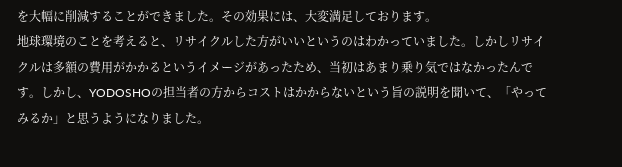を大幅に削減することができました。その効果には、大変満足しております。
地球環境のことを考えると、リサイクルした方がいいというのはわかっていました。しかしリサイクルは多額の費用がかかるというイメージがあったため、当初はあまり乗り気ではなかったんです。しかし、YODOSHOの担当者の方からコストはかからないという旨の説明を聞いて、「やってみるか」と思うようになりました。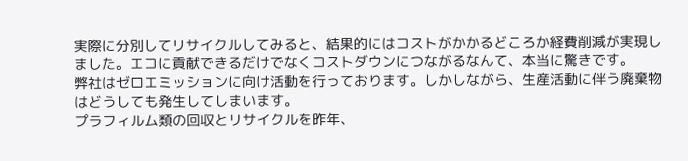実際に分別してリサイクルしてみると、結果的にはコストがかかるどころか経費削減が実現しました。エコに貢献できるだけでなくコストダウンにつながるなんて、本当に驚きです。
弊社はゼロエミッションに向け活動を行っております。しかしながら、生産活動に伴う廃棄物はどうしても発生してしまいます。
プラフィルム類の回収とリサイクルを昨年、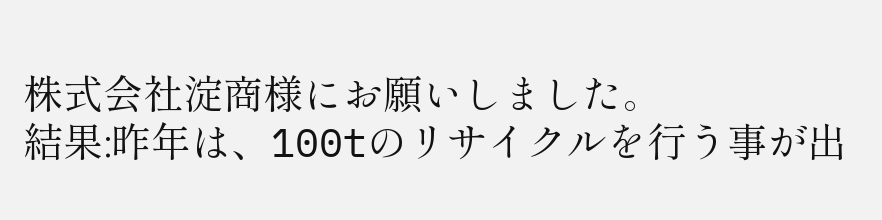株式会社淀商様にお願いしました。
結果:昨年は、100tのリサイクルを行う事が出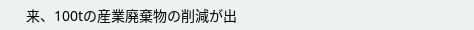来、100tの産業廃棄物の削減が出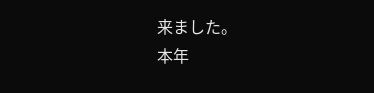来ました。
本年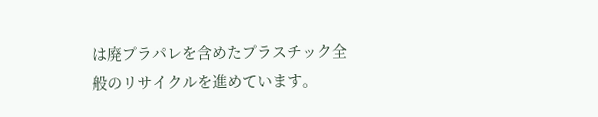は廃プラパレを含めたプラスチック全般のリサイクルを進めています。